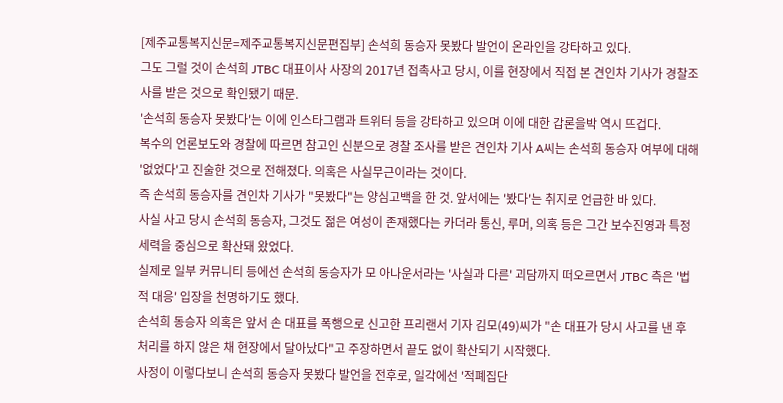[제주교통복지신문=제주교통복지신문편집부] 손석희 동승자 못봤다 발언이 온라인을 강타하고 있다.
그도 그럴 것이 손석희 JTBC 대표이사 사장의 2017년 접촉사고 당시, 이를 현장에서 직접 본 견인차 기사가 경찰조사를 받은 것으로 확인됐기 때문.
'손석희 동승자 못봤다'는 이에 인스타그램과 트위터 등을 강타하고 있으며 이에 대한 갑론을박 역시 뜨겁다.
복수의 언론보도와 경찰에 따르면 참고인 신분으로 경찰 조사를 받은 견인차 기사 A씨는 손석희 동승자 여부에 대해 '없었다'고 진술한 것으로 전해졌다. 의혹은 사실무근이라는 것이다.
즉 손석희 동승자를 견인차 기사가 "못봤다"는 양심고백을 한 것. 앞서에는 '봤다'는 취지로 언급한 바 있다.
사실 사고 당시 손석희 동승자, 그것도 젊은 여성이 존재했다는 카더라 통신, 루머, 의혹 등은 그간 보수진영과 특정 세력을 중심으로 확산돼 왔었다.
실제로 일부 커뮤니티 등에선 손석희 동승자가 모 아나운서라는 '사실과 다른' 괴담까지 떠오르면서 JTBC 측은 '법적 대응' 입장을 천명하기도 했다.
손석희 동승자 의혹은 앞서 손 대표를 폭행으로 신고한 프리랜서 기자 김모(49)씨가 "손 대표가 당시 사고를 낸 후 처리를 하지 않은 채 현장에서 달아났다"고 주장하면서 끝도 없이 확산되기 시작했다.
사정이 이렇다보니 손석희 동승자 못봤다 발언을 전후로, 일각에선 '적폐집단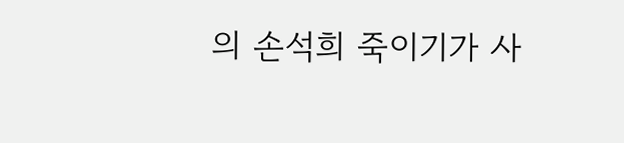의 손석희 죽이기가 사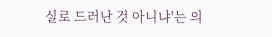실로 드러난 것 아니냐'는 의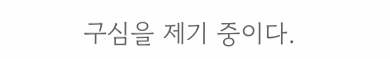구심을 제기 중이다.